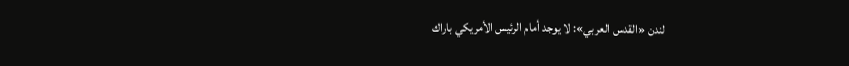لندن «القدس العربي»: لا يوجد أمام الرئيس الأمريكي باراك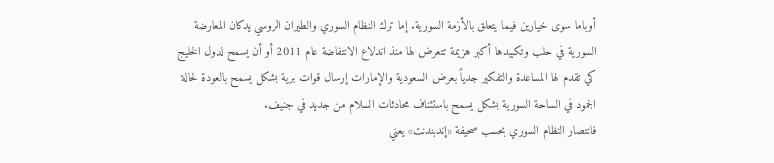أوباما سوى خيارين فيما يتعلق بالأزمة السورية. إما ترك النظام السوري والطيران الروسي يدكان المعارضة السورية في حلب وتكبيدها أكبر هزيمة تتعرض لها منذ اندلاع الانتفاضة عام 2011 أو أن يسمح لدول الخليج كي تقدم لها المساعدة والتفكير جدياً بعرض السعودية والإمارات إرسال قوات برية بشكل يسمح بالعودة لحالة الجمود في الساحة السورية بشكل يسمح باستئناف محادثات السلام من جديد في جنيف.
فانتصار النظام السوري بحسب صحيفة «إندبندنت» يعني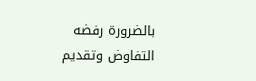بالضرورة رفضه التفاوض وتقديم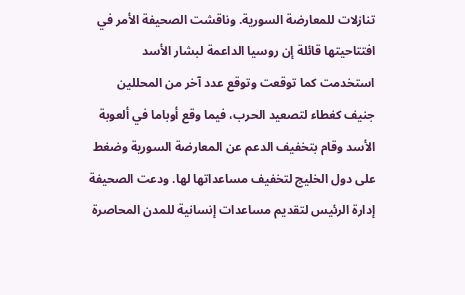تنازلات للمعارضة السورية. وناقشت الصحيفة الأمر في افتتاحيتها قائلة إن روسيا الداعمة لبشار الأسد استخدمت كما توقعت وتوقع عدد آخر من المحللين جنيف كغطاء لتصعيد الحرب، فيما وقع أوباما في ألعوبة الأسد وقام بتخفيف الدعم عن المعارضة السورية وضغط على دول الخليج لتخفيف مساعداتها لها. ودعت الصحيفة إدارة الرئيس لتقديم مساعدات إنسانية للمدن المحاصرة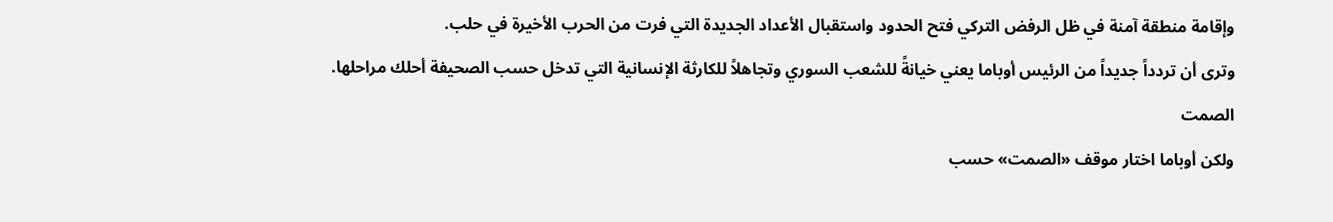وإقامة منطقة آمنة في ظل الرفض التركي فتح الحدود واستقبال الأعداد الجديدة التي فرت من الحرب الأخيرة في حلب.
وترى أن تردداً جديداً من الرئيس أوباما يعني خيانةً للشعب السوري وتجاهلاً للكارثة الإنسانية التي تدخل حسب الصحيفة أحلك مراحلها.
الصمت
ولكن أوباما اختار موقف «الصمت» حسب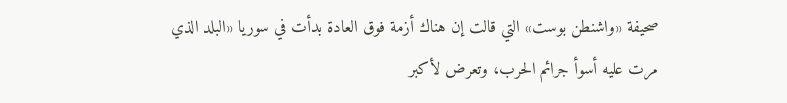صحيفة «واشنطن بوست» التي قالت إن هناك أزمة فوق العادة بدأت في سوريا «البلد الذي مرت عليه أسوأ جرائم الحرب، وتعرض لأكبر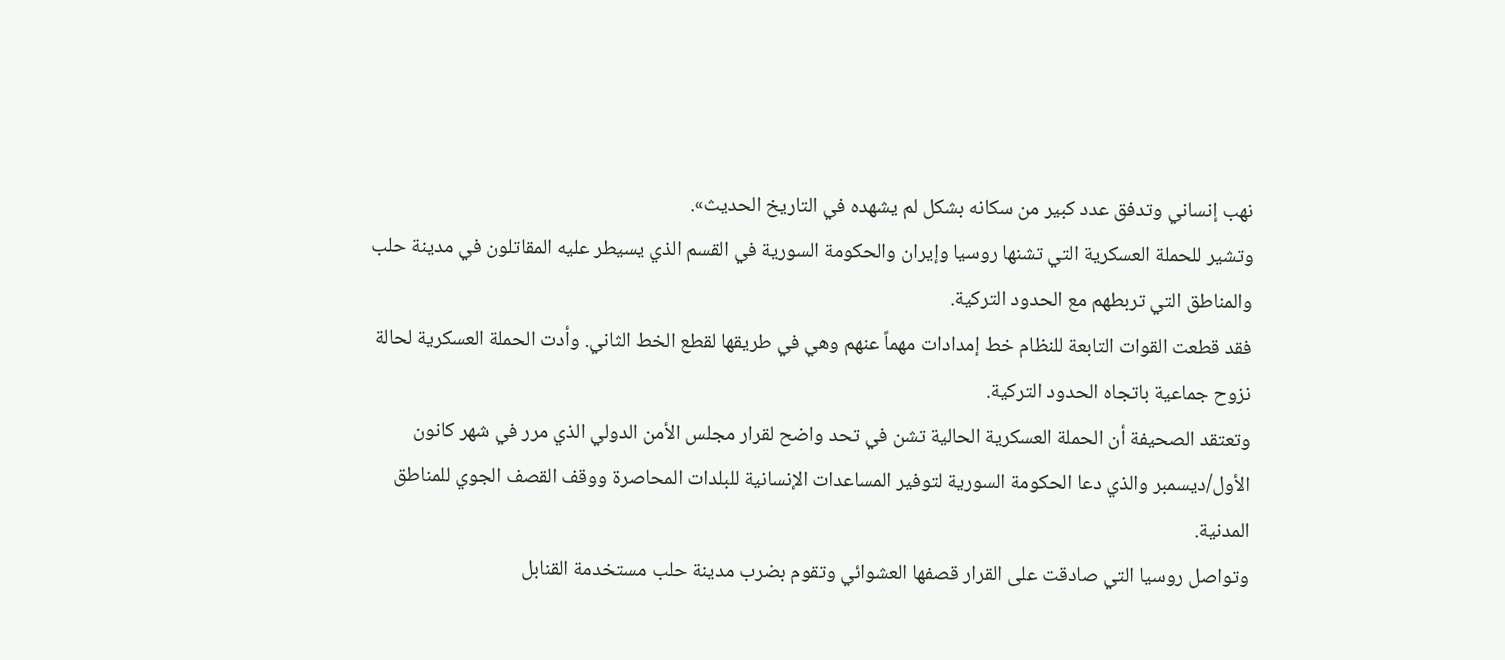نهب إنساني وتدفق عدد كبير من سكانه بشكل لم يشهده في التاريخ الحديث».
وتشير للحملة العسكرية التي تشنها روسيا وإيران والحكومة السورية في القسم الذي يسيطر عليه المقاتلون في مدينة حلب والمناطق التي تربطهم مع الحدود التركية.
فقد قطعت القوات التابعة للنظام خط إمدادات مهماً عنهم وهي في طريقها لقطع الخط الثاني. وأدت الحملة العسكرية لحالة نزوح جماعية باتجاه الحدود التركية.
وتعتقد الصحيفة أن الحملة العسكرية الحالية تشن في تحد واضح لقرار مجلس الأمن الدولي الذي مرر في شهر كانون الأول/ديسمبر والذي دعا الحكومة السورية لتوفير المساعدات الإنسانية للبلدات المحاصرة ووقف القصف الجوي للمناطق المدنية.
وتواصل روسيا التي صادقت على القرار قصفها العشوائي وتقوم بضرب مدينة حلب مستخدمة القنابل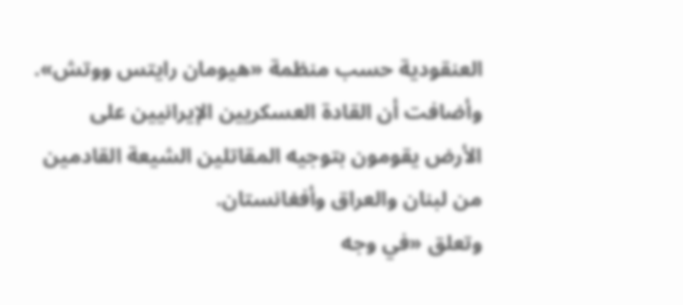العنقودية حسب منظمة «هيومان رايتس ووتش». وأضافت أن القادة العسكريين الإيرانيين على الأرض يقومون بتوجيه المقاتلين الشيعة القادمين من لبنان والعراق وأفغانستان.
وتعلق «في وجه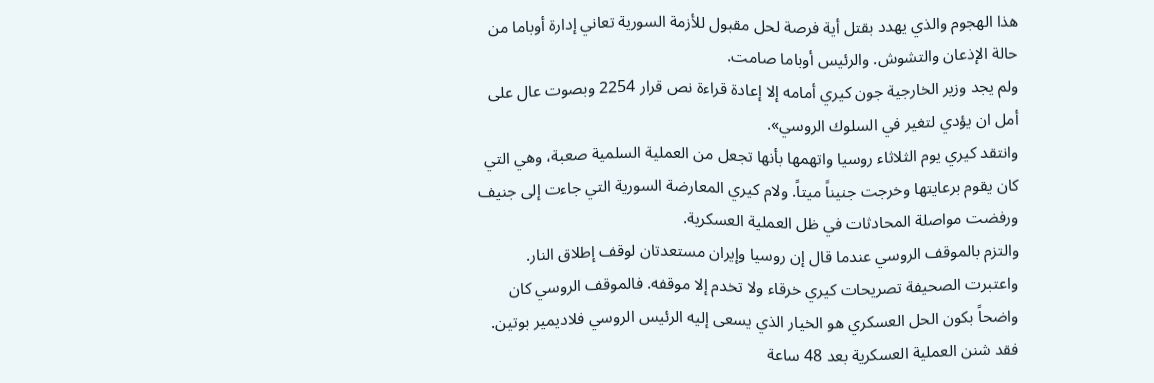هذا الهجوم والذي يهدد بقتل أية فرصة لحل مقبول للأزمة السورية تعاني إدارة أوباما من حالة الإذعان والتشوش. والرئيس أوباما صامت.
ولم يجد وزير الخارجية جون كيري أمامه إلا إعادة قراءة نص قرار 2254 وبصوت عال على أمل ان يؤدي لتغير في السلوك الروسي».
وانتقد كيري يوم الثلاثاء روسيا واتهمها بأنها تجعل من العملية السلمية صعبة، وهي التي كان يقوم برعايتها وخرجت جنيناً ميتاً. ولام كيري المعارضة السورية التي جاءت إلى جنيف ورفضت مواصلة المحادثات في ظل العملية العسكرية.
والتزم بالموقف الروسي عندما قال إن روسيا وإيران مستعدتان لوقف إطلاق النار. واعتبرت الصحيفة تصريحات كيري خرقاء ولا تخدم إلا موقفه. فالموقف الروسي كان واضحاً بكون الحل العسكري هو الخيار الذي يسعى إليه الرئيس الروسي فلاديمير بوتين. فقد شنن العملية العسكرية بعد 48 ساعة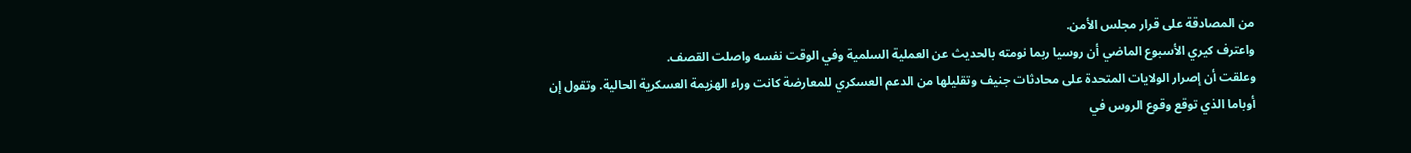من المصادقة على قرار مجلس الأمن.
واعترف كيري الأسبوع الماضي أن روسيا ربما نومته بالحديث عن العملية السلمية وفي الوقت نفسه واصلت القصف.
وعلقت أن إصرار الولايات المتحدة على محادثات جنيف وتقليلها من الدعم العسكري للمعارضة كانت وراء الهزيمة العسكرية الحالية. وتقول إن أوباما الذي توقع وقوع الروس في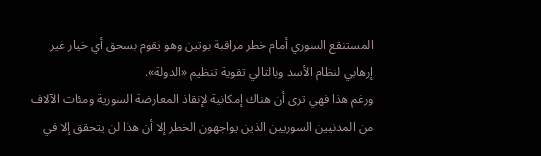المستنقع السوري أمام خطر مراقبة بوتين وهو يقوم بسحق أي خيار غير إرهابي لنظام الأسد وبالتالي تقوية تنظيم «الدولة».
ورغم هذا فهي ترى أن هناك إمكانية لإنقاذ المعارضة السورية ومئات الآلاف من المدنيين السوريين الذين يواجهون الخطر إلا أن هذا لن يتحقق إلا في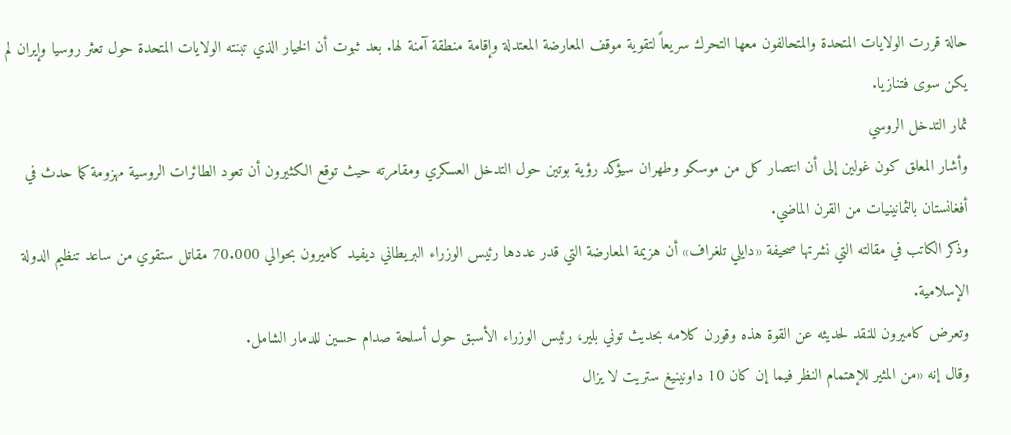حالة قررت الولايات المتحدة والمتحالفون معها التحرك سريعاً لتقوية موقف المعارضة المعتدلة وإقامة منطقة آمنة لها. بعد ثبوت أن الخيار الذي تبنته الولايات المتحدة حول تعثر روسيا وإيران لم يكن سوى فتنازيا.
ثمار التدخل الروسي
وأشار المعلق كون غولين إلى أن انتصار كل من موسكو وطهران سيؤكد رؤية بوتين حول التدخل العسكري ومقامرته حيث توقع الكثيرون أن تعود الطائرات الروسية مهزومة كما حدث في أفغانستان بالثمانينيات من القرن الماضي.
وذكر الكاتب في مقالته التي نشرتها صحيفة «دايلي تلغراف» أن هزيمة المعارضة التي قدر عددها رئيس الوزراء البريطاني ديفيد كاميرون بحوالي 70.000 مقاتل ستقوي من ساعد تنظيم الدولة الإسلامية.
وتعرض كاميرون للنقد لحديثه عن القوة هذه وقورن كلامه بحديث توني بلير، رئيس الوزراء الأسبق حول أسلحة صدام حسين للدمار الشامل.
وقال إنه «من المثير للإهتمام النظر فيما إن كان 10 داونينيغ ستريت لا يزال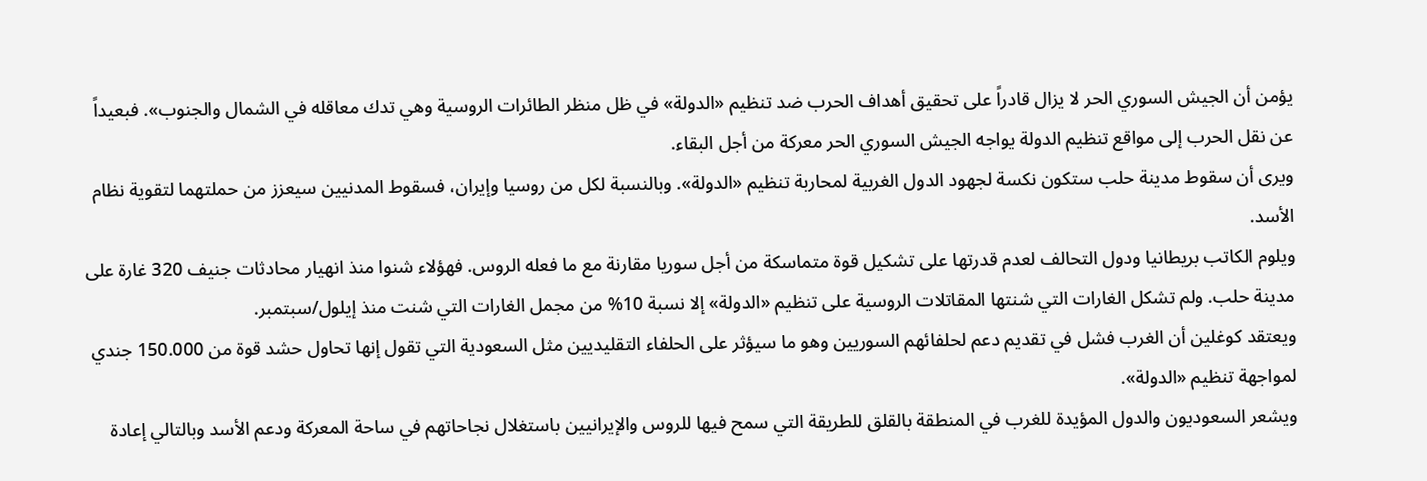يؤمن أن الجيش السوري الحر لا يزال قادراً على تحقيق أهداف الحرب ضد تنظيم «الدولة» في ظل منظر الطائرات الروسية وهي تدك معاقله في الشمال والجنوب». فبعيداً عن نقل الحرب إلى مواقع تنظيم الدولة يواجه الجيش السوري الحر معركة من أجل البقاء.
ويرى أن سقوط مدينة حلب ستكون نكسة لجهود الدول الغربية لمحاربة تنظيم «الدولة». وبالنسبة لكل من روسيا وإيران، فسقوط المدنيين سيعزز من حملتهما لتقوية نظام الأسد.
ويلوم الكاتب بريطانيا ودول التحالف لعدم قدرتها على تشكيل قوة متماسكة من أجل سوريا مقارنة مع ما فعله الروس. فهؤلاء شنوا منذ انهيار محادثات جنيف 320 غارة على مدينة حلب. ولم تشكل الغارات التي شنتها المقاتلات الروسية على تنظيم «الدولة» إلا نسبة 10% من مجمل الغارات التي شنت منذ إيلول/سبتمبر.
ويعتقد كوغلين أن الغرب فشل في تقديم دعم لحلفائهم السوريين وهو ما سيؤثر على الحلفاء التقليديين مثل السعودية التي تقول إنها تحاول حشد قوة من 150.000 جندي لمواجهة تنظيم «الدولة».
ويشعر السعوديون والدول المؤيدة للغرب في المنطقة بالقلق للطريقة التي سمح فيها للروس والإيرانيين باستغلال نجاحاتهم في ساحة المعركة ودعم الأسد وبالتالي إعادة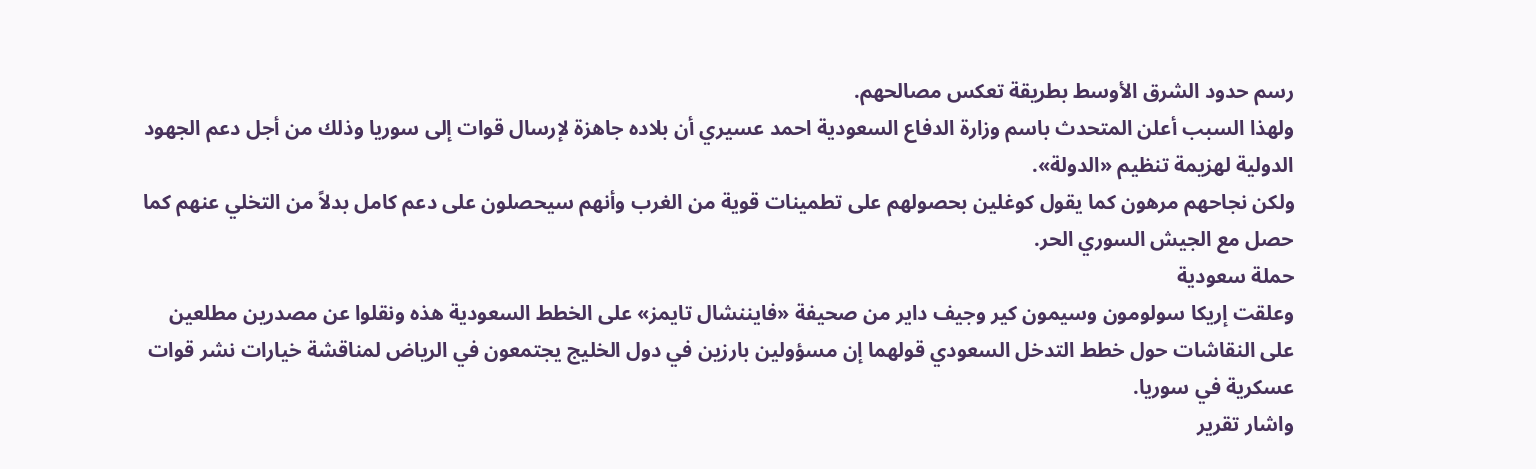رسم حدود الشرق الأوسط بطريقة تعكس مصالحهم.
ولهذا السبب أعلن المتحدث باسم وزارة الدفاع السعودية احمد عسيري أن بلاده جاهزة لإرسال قوات إلى سوريا وذلك من أجل دعم الجهود الدولية لهزيمة تنظيم «الدولة».
ولكن نجاحهم مرهون كما يقول كوغلين بحصولهم على تطمينات قوية من الغرب وأنهم سيحصلون على دعم كامل بدلاً من التخلي عنهم كما حصل مع الجيش السوري الحر.
حملة سعودية
وعلقت إريكا سولومون وسيمون كير وجيف داير من صحيفة «فايننشال تايمز» على الخطط السعودية هذه ونقلوا عن مصدرين مطلعين على النقاشات حول خطط التدخل السعودي قولهما إن مسؤولين بارزين في دول الخليج يجتمعون في الرياض لمناقشة خيارات نشر قوات عسكرية في سوريا.
واشار تقرير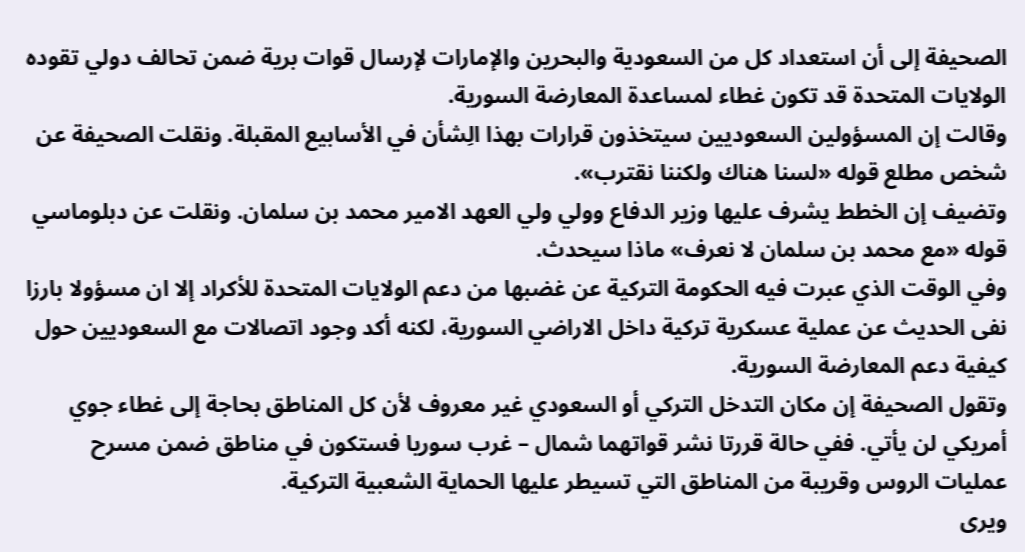الصحيفة إلى أن استعداد كل من السعودية والبحرين والإمارات لإرسال قوات برية ضمن تحالف دولي تقوده الولايات المتحدة قد تكون غطاء لمساعدة المعارضة السورية.
وقالت إن المسؤولين السعوديين سيتخذون قرارات بهذا الِشأن في الأسابيع المقبلة. ونقلت الصحيفة عن شخص مطلع قوله «لسنا هناك ولكننا نقترب».
وتضيف إن الخطط يشرف عليها وزير الدفاع وولي ولي العهد الامير محمد بن سلمان. ونقلت عن دبلوماسي قوله «مع محمد بن سلمان لا نعرف» ماذا سيحدث.
وفي الوقت الذي عبرت فيه الحكومة التركية عن غضبها من دعم الولايات المتحدة للأكراد إلا ان مسؤولا بارزا نفى الحديث عن عملية عسكرية تركية داخل الاراضي السورية، لكنه أكد وجود اتصالات مع السعوديين حول كيفية دعم المعارضة السورية.
وتقول الصحيفة إن مكان التدخل التركي أو السعودي غير معروف لأن كل المناطق بحاجة إلى غطاء جوي أمريكي لن يأتي. ففي حالة قررتا نشر قواتهما شمال – غرب سوريا فستكون في مناطق ضمن مسرح عمليات الروس وقريبة من المناطق التي تسيطر عليها الحماية الشعبية التركية.
ويرى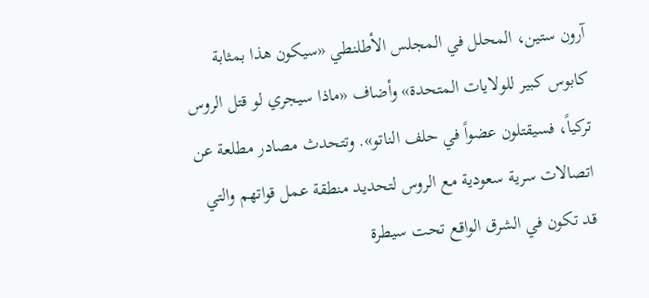آرون ستين، المحلل في المجلس الأطلنطي «سيكون هذا بمثابة كابوس كبير للولايات المتحدة» وأضاف «ماذا سيجري لو قتل الروس تركياً، فسيقتلون عضواً في حلف الناتو». وتتحدث مصادر مطلعة عن اتصالات سرية سعودية مع الروس لتحديد منطقة عمل قواتهم والتي قد تكون في الشرق الواقع تحت سيطرة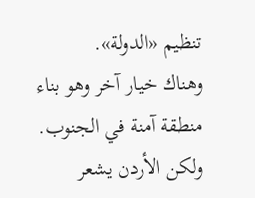تنظيم «الدولة».
وهناك خيار آخر وهو بناء منطقة آمنة في الجنوب. ولكن الأردن يشعر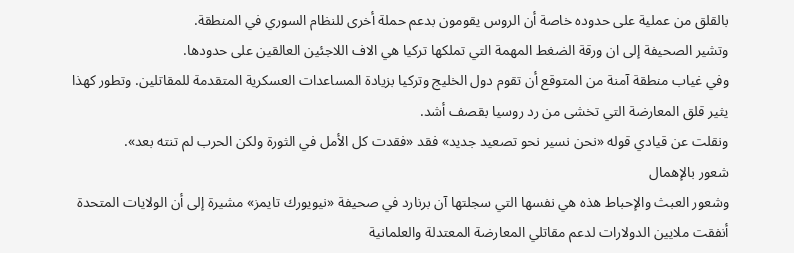بالقلق من عملية على حدوده خاصة أن الروس يقومون بدعم حملة أخرى للنظام السوري في المنطقة.
وتشير الصحيفة إلى ان ورقة الضغط المهمة التي تملكها تركيا هي الاف اللاجئين العالقين على حدودها.
وفي غياب منطقة آمنة من المتوقع أن تقوم دول الخليج وتركيا بزيادة المساعدات العسكرية المتقدمة للمقاتلين. وتطور كهذا يثير قلق المعارضة التي تخشى من رد روسيا بقصف أشد.
ونقلت عن قيادي قوله «نحن نسير نحو تصعيد جديد» فقد «فقدت كل الأمل في الثورة ولكن الحرب لم تنته بعد».
شعور بالإهمال
وشعور العبث والإحباط هذه هي نفسها التي سجلتها آن برنارد في صحيفة «نيويورك تايمز» مشيرة إلى أن الولايات المتحدة أنفقت ملايين الدولارات لدعم مقاتلي المعارضة المعتدلة والعلمانية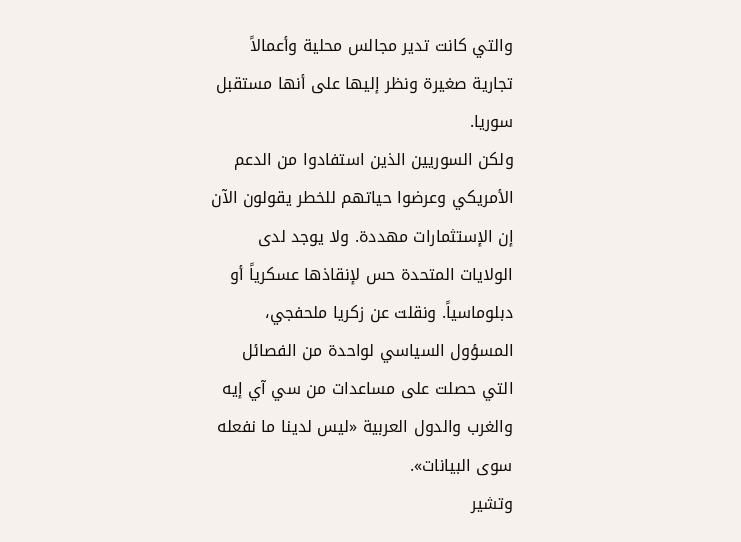والتي كانت تدير مجالس محلية وأعمالاً تجارية صغيرة ونظر إليها على أنها مستقبل سوريا.
ولكن السوريين الذين استفادوا من الدعم الأمريكي وعرضوا حياتهم للخطر يقولون الآن إن الإستثمارات مهددة. ولا يوجد لدى الولايات المتحدة حس لإنقاذها عسكرياً أو دبلوماسياً. ونقلت عن زكريا ملحفجي، المسؤول السياسي لواحدة من الفصائل التي حصلت على مساعدات من سي آي إيه والغرب والدول العربية «ليس لدينا ما نفعله سوى البيانات».
وتشير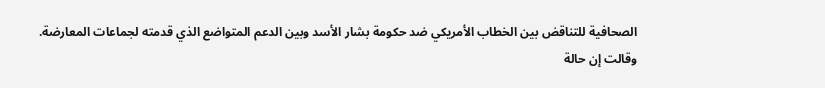الصحافية للتناقض بين الخطاب الأمريكي ضد حكومة بشار الأسد وبين الدعم المتواضع الذي قدمته لجماعات المعارضة.
وقالت إن حالة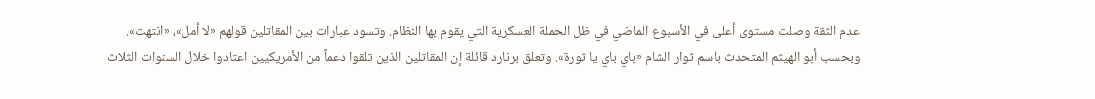عدم الثقة وصلت مستوى أعلى في الأسبوع الماضي في ظل الحملة العسكرية التي يقوم بها النظام. وتسود عبارات بين المقاتلين قولهم «لا أمل»، «انتهت».
وبحسب أبو الهيثم المتحدث باسم ثوار الشام «باي باي يا ثورة». وتعلق برنارد قائلة إن المقاتلين الذين تلقوا دعماً من الأمريكيين اعتادوا خلال السنوات الثلاث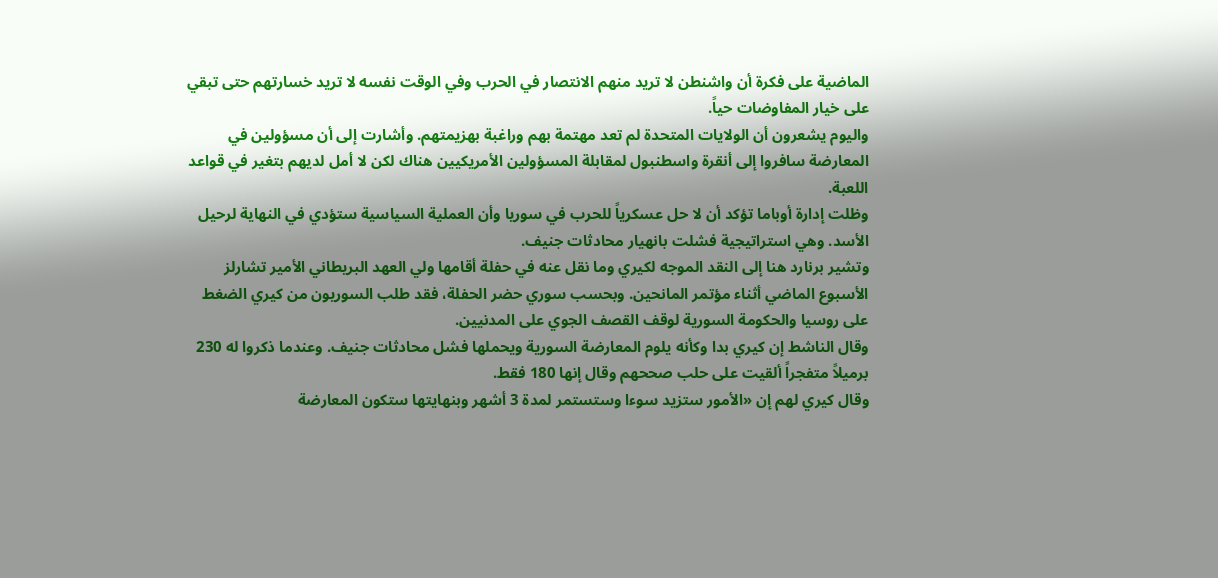الماضية على فكرة أن واشنطن لا تريد منهم الانتصار في الحرب وفي الوقت نفسه لا تريد خسارتهم حتى تبقي على خيار المفاوضات حياً.
واليوم يشعرون أن الولايات المتحدة لم تعد مهتمة بهم وراغبة بهزيمتهم. وأشارت إلى أن مسؤولين في المعارضة سافروا إلى أنقرة واسطنبول لمقابلة المسؤولين الأمريكيين هناك لكن لا أمل لديهم بتغير في قواعد اللعبة.
وظلت إدارة أوباما تؤكد أن لا حل عسكرياً للحرب في سوريا وأن العملية السياسية ستؤدي في النهاية لرحيل الأسد. وهي استراتيجية فشلت بانهيار محادثات جنيف.
وتشير برنارد هنا إلى النقد الموجه لكيري وما نقل عنه في حفلة أقامها ولي العهد البريطاني الأمير تشارلز الأسبوع الماضي أثناء مؤتمر المانحين. وبحسب سوري حضر الحفلة، فقد طلب السوريون من كيري الضغط على روسيا والحكومة السورية لوقف القصف الجوي على المدنيين.
وقال الناشط إن كيري بدا وكأنه يلوم المعارضة السورية ويحملها فشل محادثات جنيف. وعندما ذكروا له 230 برميلاً متفجراً ألقيت على حلب صححهم وقال إنها 180 فقط.
وقال كيري لهم إن «الأمور ستزيد سوءا وستستمر لمدة 3 أشهر وبنهايتها ستكون المعارضة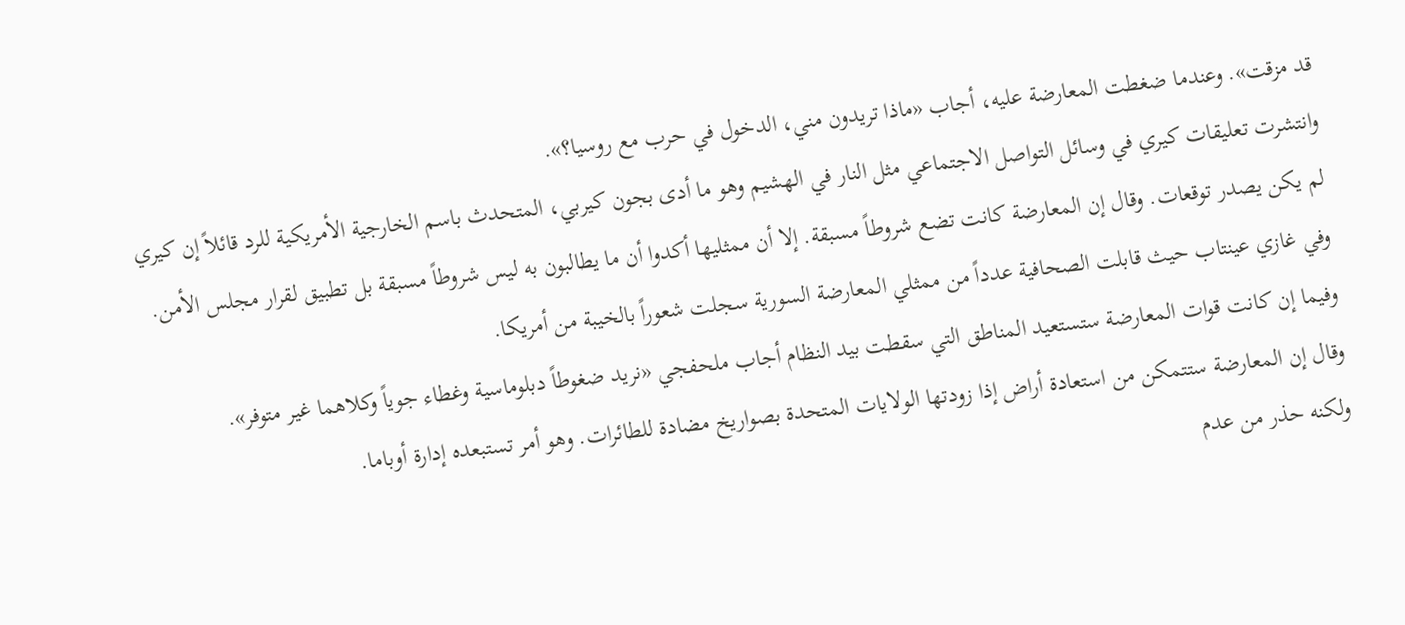قد مزقت». وعندما ضغطت المعارضة عليه، أجاب «ماذا تريدون مني، الدخول في حرب مع روسيا؟».
وانتشرت تعليقات كيري في وسائل التواصل الاجتماعي مثل النار في الهشيم وهو ما أدى بجون كيربي، المتحدث باسم الخارجية الأمريكية للرد قائلاً إن كيري لم يكن يصدر توقعات. وقال إن المعارضة كانت تضع شروطاً مسبقة. إلا أن ممثليها أكدوا أن ما يطالبون به ليس شروطاً مسبقة بل تطبيق لقرار مجلس الأمن. وفي غازي عينتاب حيث قابلت الصحافية عدداً من ممثلي المعارضة السورية سجلت شعوراً بالخيبة من أمريكا.
وفيما إن كانت قوات المعارضة ستستعيد المناطق التي سقطت بيد النظام أجاب ملحفجي «نريد ضغوطاً دبلوماسية وغطاء جوياً وكلاهما غير متوفر».
وقال إن المعارضة ستتمكن من استعادة أراض إذا زودتها الولايات المتحدة بصواريخ مضادة للطائرات. وهو أمر تستبعده إدارة أوباما.
ولكنه حذر من عدم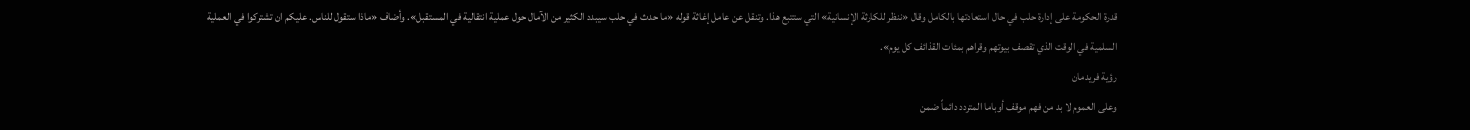قدرة الحكومة على إدارة حلب في حال استعادتها بالكامل وقال «ننظر للكارثة الإنسانية» التي ستتبع هذا. وتنقل عن عامل إغاثة قوله «ما حدث في حلب سيبدد الكثير من الآمال حول عملية انتقالية في المستقبل». وأضاف «ماذا ستقول للناس. عليكم ان تشتركوا في العملية السلمية في الوقت الذي تقصف بيوتهم وقراهم بمئات القذائف كل يوم».
رؤية فريدمان
وعلى العموم لا بد من فهم موقف أوباما المتردد دائماً ضمن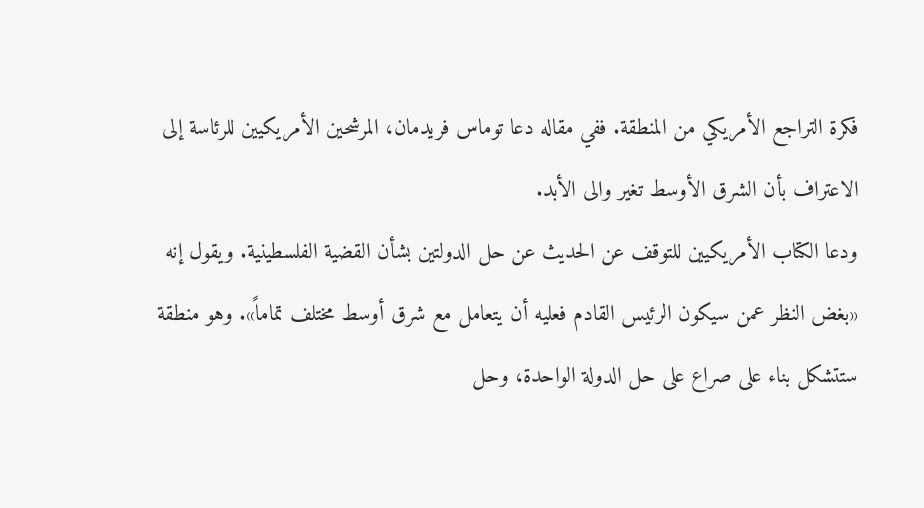فكرة التراجع الأمريكي من المنطقة. ففي مقاله دعا توماس فريدمان، المرشحين الأمريكيين للرئاسة إلى الاعتراف بأن الشرق الأوسط تغير والى الأبد.
ودعا الكتاب الأمريكيين للتوقف عن الحديث عن حل الدولتين بشأن القضية الفلسطينية. ويقول إنه «بغض النظر عمن سيكون الرئيس القادم فعليه أن يتعامل مع شرق أوسط مختلف تماماً». وهو منطقة ستتشكل بناء على صراع على حل الدولة الواحدة، وحل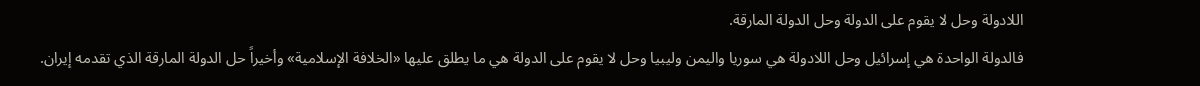اللادولة وحل لا يقوم على الدولة وحل الدولة المارقة.
فالدولة الواحدة هي إسرائيل وحل اللادولة هي سوريا واليمن وليبيا وحل لا يقوم على الدولة هي ما يطلق عليها «الخلافة الإسلامية» وأخيراً حل الدولة المارقة الذي تقدمه إيران.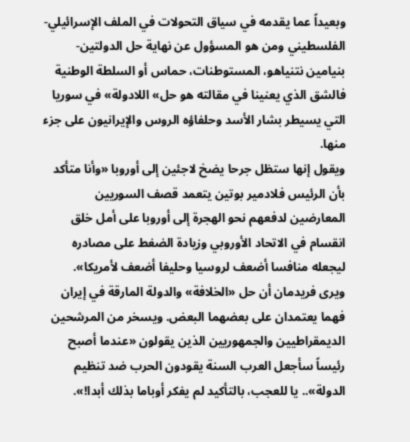وبعيداً عما يقدمه في سياق التحولات في الملف الإسرائيلي- الفلسطيني ومن هو المسؤول عن نهاية حل الدولتين- بنيامين نتنياهو، المستوطنات، حماس أو السلطة الوطنية فالشق الذي يعنينا في مقالته هو حل» اللادولة» في سوريا التي يسيطر بشار الأسد وحلفاؤه الروس والإيرانيون على جزء منها.
ويقول إنها ستظل جرحا يضخ لاجئين إلى أوروبا «وأنا متأكد بأن الرئيس فلادمير بوتين يتعمد قصف السوريين المعارضين لدفعهم نحو الهجرة إلى أوروبا على أمل خلق انقسام في الاتحاد الأوروبي وزيادة الضغط على مصادره ليجعله منافسا أضعف لروسيا وحليفا أضعف لأمريكا».
ويرى فريدمان أن حل «الخلافة» والدولة المارقة في إيران فهما يعتمدان على بعضهما البعض. ويسخر من المرشحين الديمقراطيين والجمهوريين الذين يقولون «عندما أصبح رئيساً سأجعل العرب السنة يقودون الحرب ضد تنظيم الدولة».. يا للعجب، بالتأكيد لم يفكر أوباما بذلك أبدا!».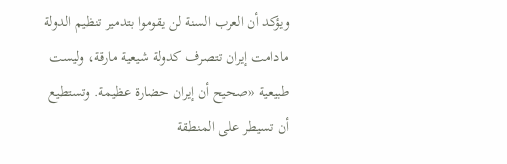ويؤكد أن العرب السنة لن يقوموا بتدمير تنظيم الدولة مادامت إيران تتصرف كدولة شيعية مارقة، وليست طبيعية «صحيح أن إيران حضارة عظيمة. وتستطيع أن تسيطر على المنطقة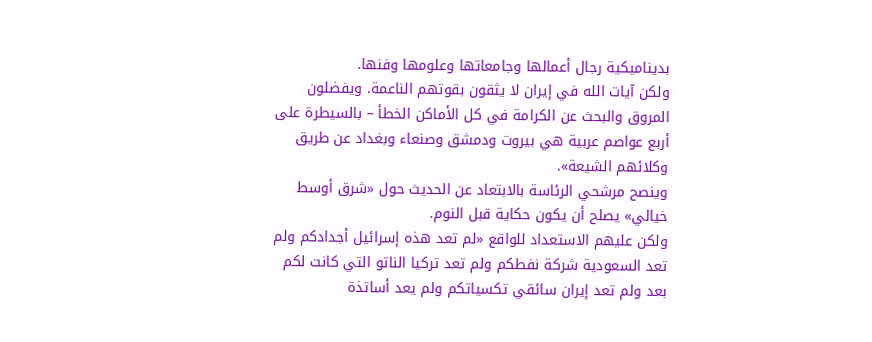بديناميكية رجال أعمالها وجامعاتها وعلومها وفنها.
ولكن آيات الله في إيران لا يثقون بقوتهم الناعمة. ويفضلون المروق والبحث عن الكرامة في كل الأماكن الخطأ – بالسيطرة على أربع عواصم عربية هي بيروت ودمشق وصنعاء وبغداد عن طريق وكلائهم الشيعة».
وينصح مرشحي الرئاسة بالابتعاد عن الحديث حول «شرق أوسط خيالي» يصلح أن يكون حكاية قبل النوم.
ولكن عليهم الاستعداد للواقع «لم تعد هذه إسرائيل أجدادكم ولم تعد السعودية شركة نفطكم ولم تعد تركيا الناتو التي كانت لكم بعد ولم تعد إيران سائقي تكسياتكم ولم يعد أساتذة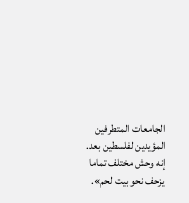الجامعات المتطرفين المؤيدين لفلسطين بعد. إنه وحش مختلف تماما يزحف نحو بيت لحم».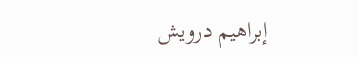إبراهيم درويش